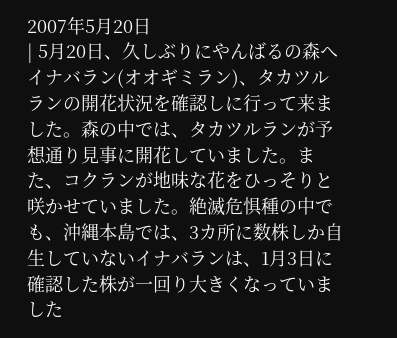2007年5月20日
| 5月20日、久しぶりにやんばるの森へイナバラン(オオギミラン)、タカツルランの開花状況を確認しに行って来ました。森の中では、タカツルランが予想通り見事に開花していました。また、コクランが地味な花をひっそりと咲かせていました。絶滅危惧種の中でも、沖縄本島では、3カ所に数株しか自生していないイナバランは、1月3日に確認した株が一回り大きくなっていました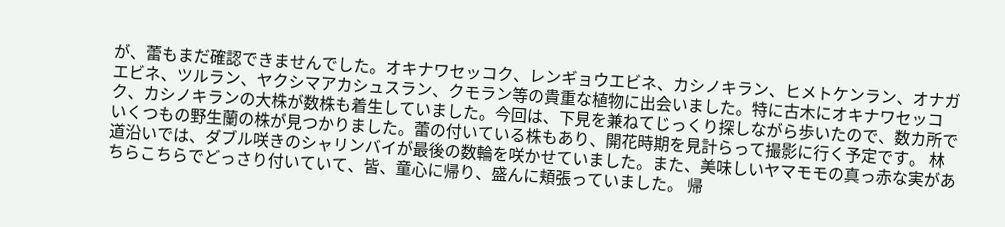が、蕾もまだ確認できませんでした。オキナワセッコク、レンギョウエビネ、カシノキラン、ヒメトケンラン、オナガエビネ、ツルラン、ヤクシマアカシュスラン、クモラン等の貴重な植物に出会いました。特に古木にオキナワセッコク、カシノキランの大株が数株も着生していました。今回は、下見を兼ねてじっくり探しながら歩いたので、数カ所でいくつもの野生蘭の株が見つかりました。蕾の付いている株もあり、開花時期を見計らって撮影に行く予定です。 林道沿いでは、ダブル咲きのシャリンバイが最後の数輪を咲かせていました。また、美味しいヤマモモの真っ赤な実があちらこちらでどっさり付いていて、皆、童心に帰り、盛んに頬張っていました。 帰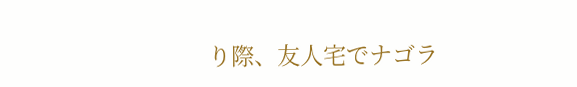り際、友人宅でナゴラ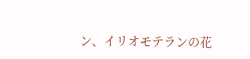ン、イリオモテランの花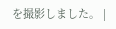を撮影しました。 |